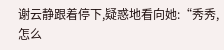谢云静跟着停下,疑惑地看向她:“秀秀,怎么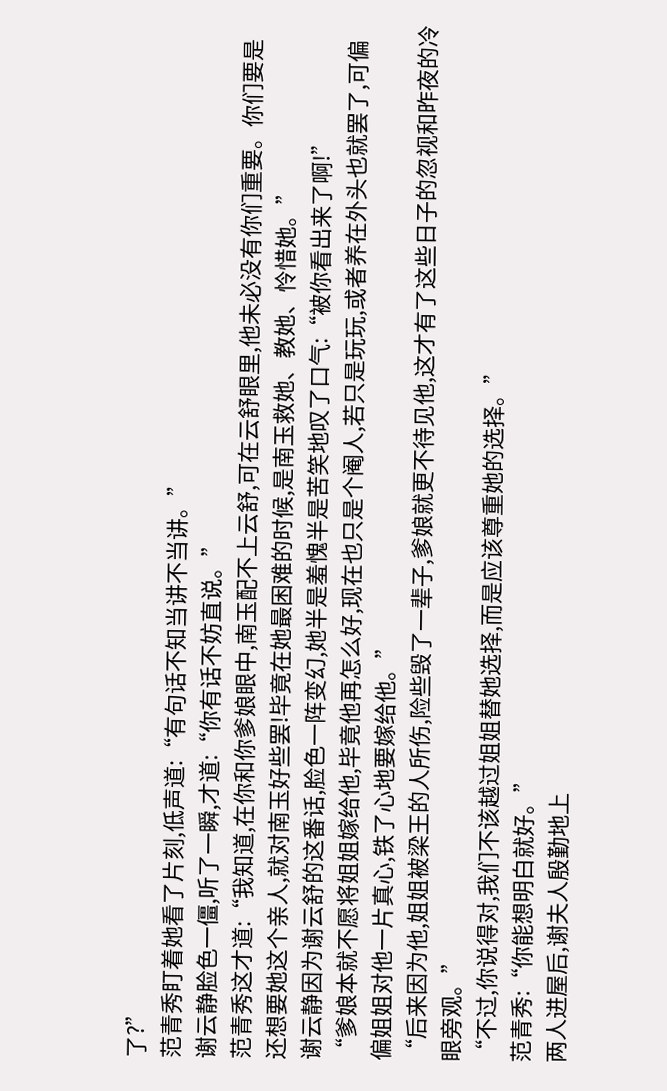了?”
范青秀盯着她看了片刻,低声道:“有句话不知当讲不当讲。”
谢云静脸色一僵,听了一瞬,才道:“你有话不妨直说。”
范青秀这才道:“我知道,在你和你爹娘眼中,南玉配不上云舒,可在云舒眼里,他未必没有你们重要。你们要是还想要她这个亲人,就对南玉好些罢!毕竟在她最困难的时候,是南玉救她、教她、怜惜她。”
谢云静因为谢云舒的这番话,脸色一阵变幻,她半是羞愧半是苦笑地叹了口气:“被你看出来了啊!”
“爹娘本就不愿将姐姐嫁给他,毕竟他再怎么好,现在也只是个阉人,若只是玩玩,或者养在外头也就罢了,可偏偏姐姐对他一片真心,铁了心地要嫁给他。”
“后来因为他,姐姐被梁王的人所伤,险些毁了一辈子,爹娘就更不待见他,这才有了这些日子的忽视和昨夜的冷眼旁观。”
“不过,你说得对,我们不该越过姐姐替她选择,而是应该尊重她的选择。”
范青秀:“你能想明白就好。”
两人进屋后,谢夫人殷勤地上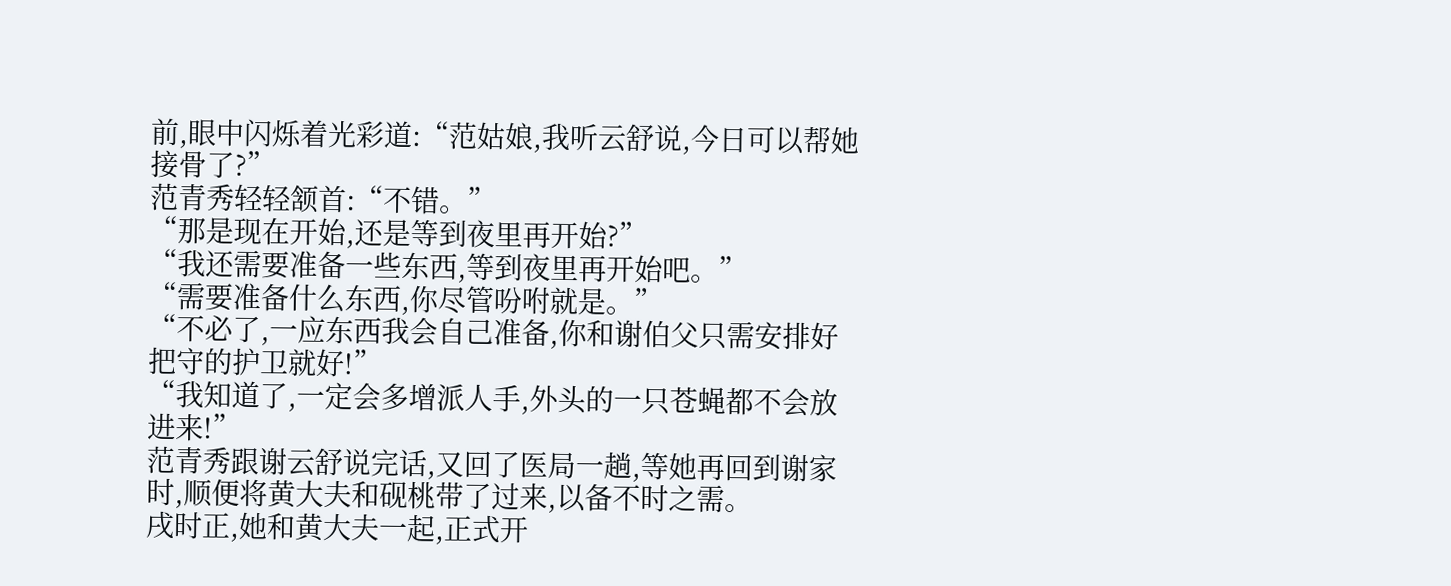前,眼中闪烁着光彩道:“范姑娘,我听云舒说,今日可以帮她接骨了?”
范青秀轻轻颔首:“不错。”
“那是现在开始,还是等到夜里再开始?”
“我还需要准备一些东西,等到夜里再开始吧。”
“需要准备什么东西,你尽管吩咐就是。”
“不必了,一应东西我会自己准备,你和谢伯父只需安排好把守的护卫就好!”
“我知道了,一定会多增派人手,外头的一只苍蝇都不会放进来!”
范青秀跟谢云舒说完话,又回了医局一趟,等她再回到谢家时,顺便将黄大夫和砚桃带了过来,以备不时之需。
戌时正,她和黄大夫一起,正式开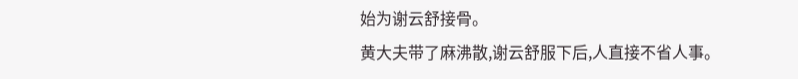始为谢云舒接骨。
黄大夫带了麻沸散,谢云舒服下后,人直接不省人事。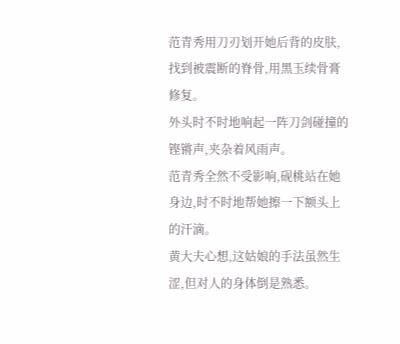范青秀用刀刃划开她后背的皮肤,找到被震断的脊骨,用黑玉续骨膏修复。
外头时不时地响起一阵刀剑碰撞的铿锵声,夹杂着风雨声。
范青秀全然不受影响,砚桃站在她身边,时不时地帮她擦一下额头上的汗滴。
黄大夫心想,这姑娘的手法虽然生涩,但对人的身体倒是熟悉。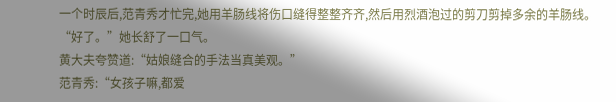一个时辰后,范青秀才忙完,她用羊肠线将伤口缝得整整齐齐,然后用烈酒泡过的剪刀剪掉多余的羊肠线。
“好了。”她长舒了一口气。
黄大夫夸赞道:“姑娘缝合的手法当真美观。”
范青秀:“女孩子嘛,都爱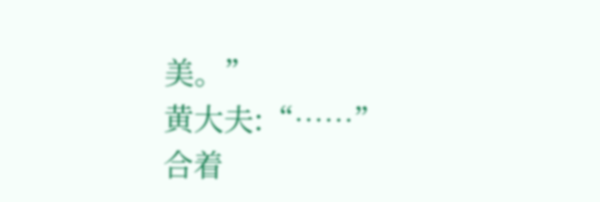美。”
黄大夫:“……”
合着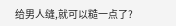给男人缝,就可以糙一点了?